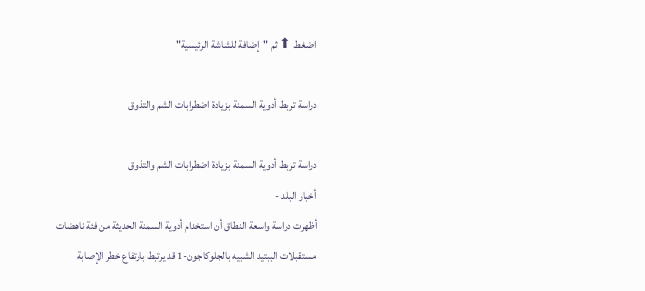اضغط ⬆ ثم "إضافة للشاشة الرئيسية"

دراسة تربط أدوية السمنة بزيادة اضطرابات الشم والتذوق

دراسة تربط أدوية السمنة بزيادة اضطرابات الشم والتذوق
أخبار البلد -
أظهرت دراسة واسعة النطاق أن استخدام أدوية السمنة الحديثة من فئة ناهضات مستقبلات الببتيد الشبيه بالجلوكاجون-1 قد يرتبط بارتفاع خطر الإصابة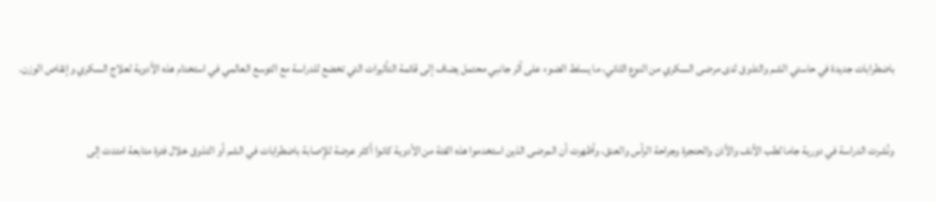باضطرابات جديدة في حاستي الشم والتذوق لدى مرضى السكري من النوع الثاني، ما يسلط الضوء على أثر جانبي محتمل يضاف إلى قائمة التأثيرات التي تخضع للدراسة مع التوسع العالمي في استخدام هذه الأدوية لعلاج السكري وإنقاص الوزن.


ونُشرت الدراسة في دورية جاما لطب الأنف والأذن والحنجرة وجراحة الرأس والعنق، وأظهرت أن المرضى الذين استخدموا هذه الفئة من الأدوية كانوا أكثر عرضة للإصابة باضطرابات في الشم أو التذوق خلال فترة متابعة امتدت إلى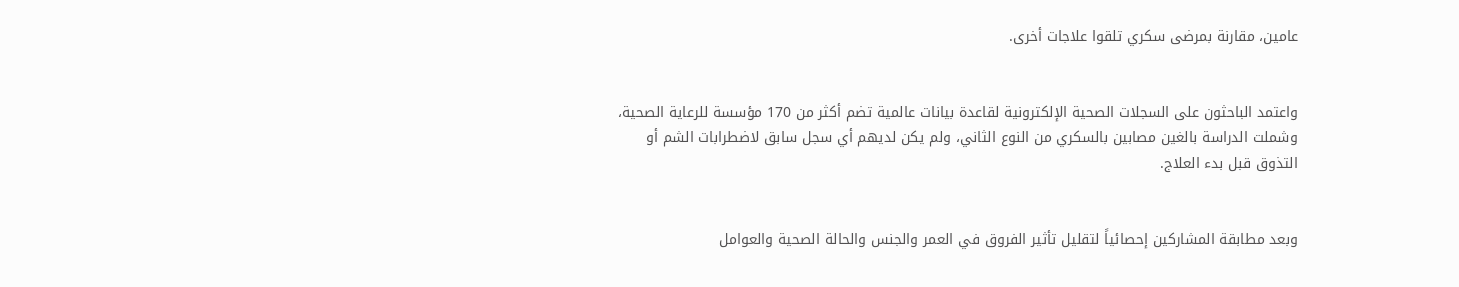عامين، مقارنة بمرضى سكري تلقوا علاجات أخرى.


واعتمد الباحثون على السجلات الصحية الإلكترونية لقاعدة بيانات عالمية تضم أكثر من 170 مؤسسة للرعاية الصحية، وشملت الدراسة بالغين مصابين بالسكري من النوع الثاني، ولم يكن لديهم أي سجل سابق لاضطرابات الشم أو التذوق قبل بدء العلاج.


وبعد مطابقة المشاركين إحصائياً لتقليل تأثير الفروق في العمر والجنس والحالة الصحية والعوامل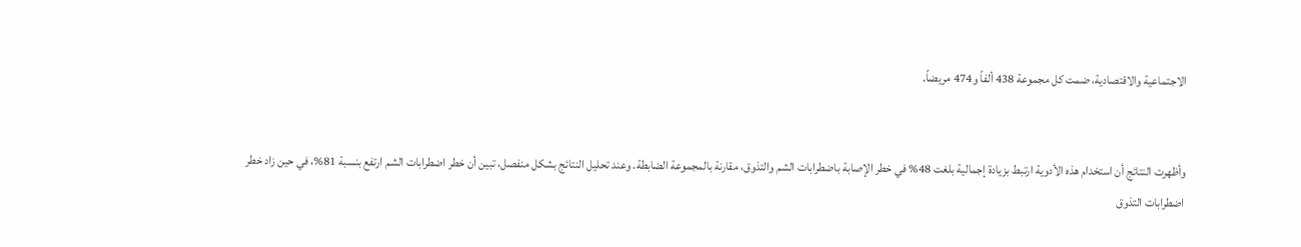الاجتماعية والاقتصادية، ضمت كل مجموعة 438 ألفاً و474 مريضاً.


وأظهرت النتائج أن استخدام هذه الأدوية ارتبط بزيادة إجمالية بلغت 48% في خطر الإصابة باضطرابات الشم والتذوق، مقارنة بالمجموعة الضابطة. وعند تحليل النتائج بشكل منفصل، تبين أن خطر اضطرابات الشم ارتفع بنسبة 81%، في حين زاد خطر اضطرابات التذوق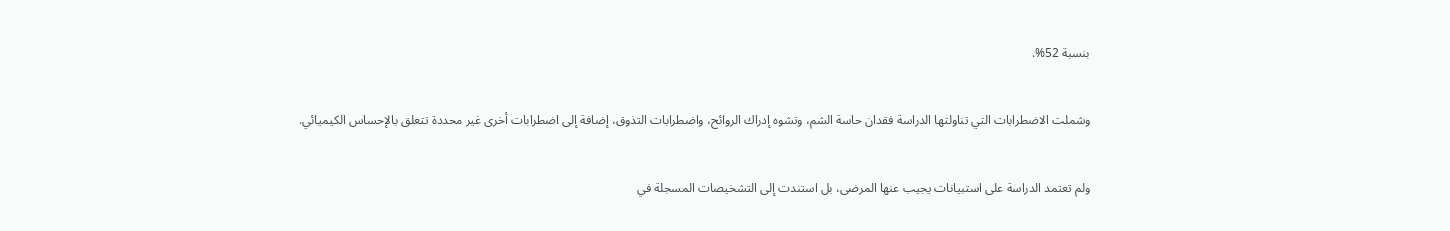بنسبة 52%.


وشملت الاضطرابات التي تناولتها الدراسة فقدان حاسة الشم، وتشوه إدراك الروائح، واضطرابات التذوق، إضافة إلى اضطرابات أخرى غير محددة تتعلق بالإحساس الكيميائي.


ولم تعتمد الدراسة على استبيانات يجيب عنها المرضى، بل استندت إلى التشخيصات المسجلة في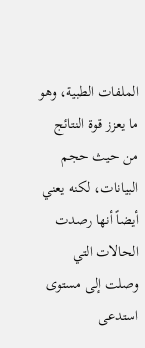الملفات الطبية، وهو ما يعزز قوة النتائج من حيث حجم البيانات، لكنه يعني أيضاً أنها رصدت الحالات التي وصلت إلى مستوى استدعى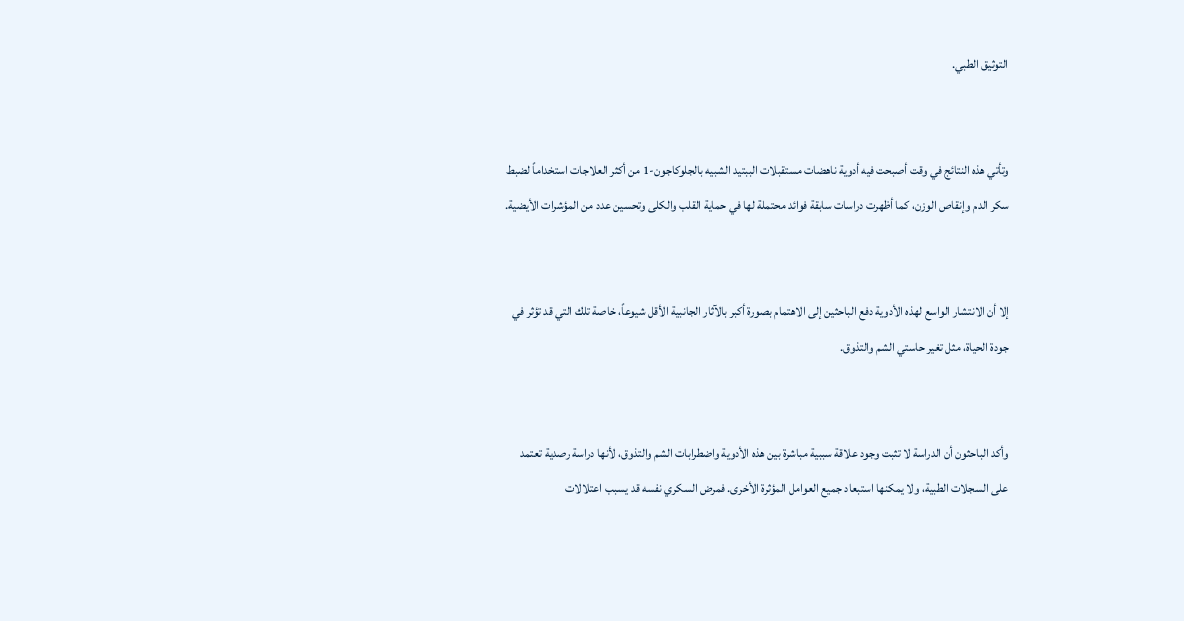التوثيق الطبي.


وتأتي هذه النتائج في وقت أصبحت فيه أدوية ناهضات مستقبلات الببتيد الشبيه بالجلوكاجون-1 من أكثر العلاجات استخداماً لضبط سكر الدم وإنقاص الوزن، كما أظهرت دراسات سابقة فوائد محتملة لها في حماية القلب والكلى وتحسين عدد من المؤشرات الأيضية.


إلا أن الانتشار الواسع لهذه الأدوية دفع الباحثين إلى الاهتمام بصورة أكبر بالآثار الجانبية الأقل شيوعاً، خاصة تلك التي قد تؤثر في جودة الحياة، مثل تغير حاستي الشم والتذوق.


وأكد الباحثون أن الدراسة لا تثبت وجود علاقة سببية مباشرة بين هذه الأدوية واضطرابات الشم والتذوق، لأنها دراسة رصدية تعتمد على السجلات الطبية، ولا يمكنها استبعاد جميع العوامل المؤثرة الأخرى. فمرض السكري نفسه قد يسبب اعتلالات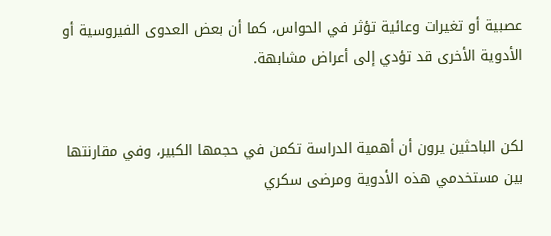عصبية أو تغيرات وعائية تؤثر في الحواس، كما أن بعض العدوى الفيروسية أو الأدوية الأخرى قد تؤدي إلى أعراض مشابهة.


لكن الباحثين يرون أن أهمية الدراسة تكمن في حجمها الكبير، وفي مقارنتها بين مستخدمي هذه الأدوية ومرضى سكري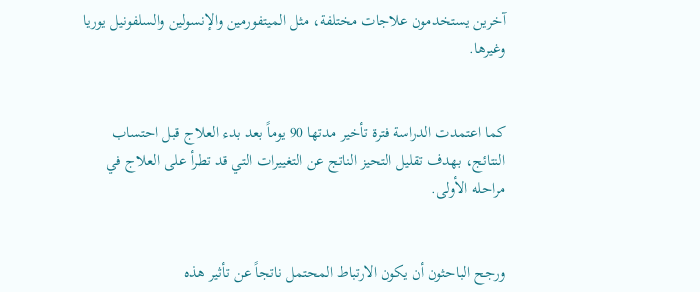آخرين يستخدمون علاجات مختلفة، مثل الميتفورمين والإنسولين والسلفونيل يوريا وغيرها.


كما اعتمدت الدراسة فترة تأخير مدتها 90 يوماً بعد بدء العلاج قبل احتساب النتائج، بهدف تقليل التحيز الناتج عن التغييرات التي قد تطرأ على العلاج في مراحله الأولى.


ورجح الباحثون أن يكون الارتباط المحتمل ناتجاً عن تأثير هذه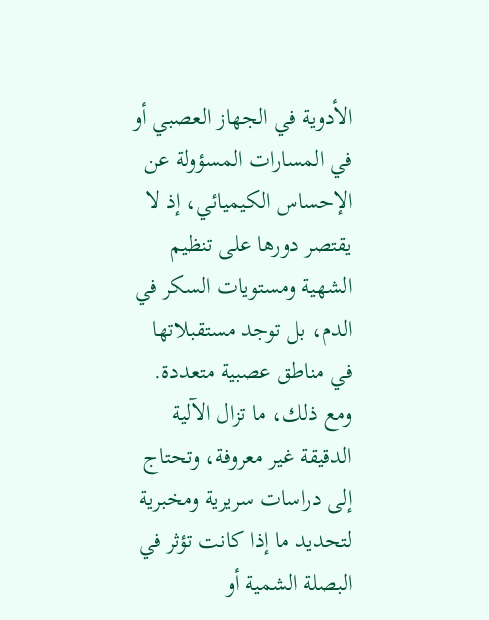الأدوية في الجهاز العصبي أو في المسارات المسؤولة عن الإحساس الكيميائي، إذ لا يقتصر دورها على تنظيم الشهية ومستويات السكر في الدم، بل توجد مستقبلاتها في مناطق عصبية متعددة. ومع ذلك، ما تزال الآلية الدقيقة غير معروفة، وتحتاج إلى دراسات سريرية ومخبرية لتحديد ما إذا كانت تؤثر في البصلة الشمية أو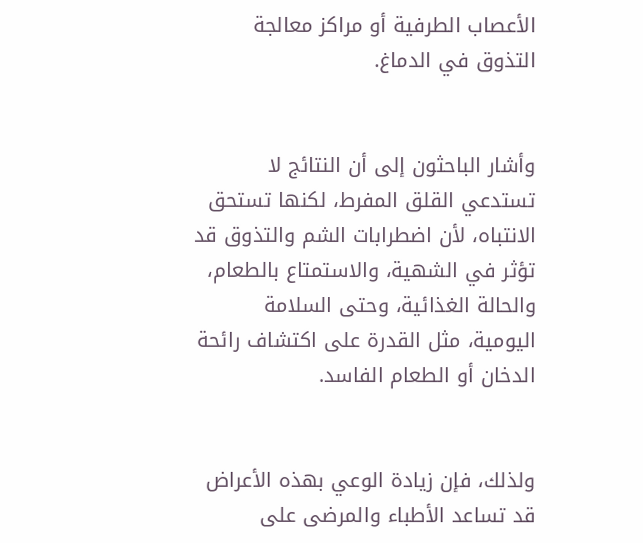الأعصاب الطرفية أو مراكز معالجة التذوق في الدماغ.


وأشار الباحثون إلى أن النتائج لا تستدعي القلق المفرط، لكنها تستحق الانتباه، لأن اضطرابات الشم والتذوق قد تؤثر في الشهية، والاستمتاع بالطعام، والحالة الغذائية، وحتى السلامة اليومية، مثل القدرة على اكتشاف رائحة الدخان أو الطعام الفاسد.


ولذلك، فإن زيادة الوعي بهذه الأعراض قد تساعد الأطباء والمرضى على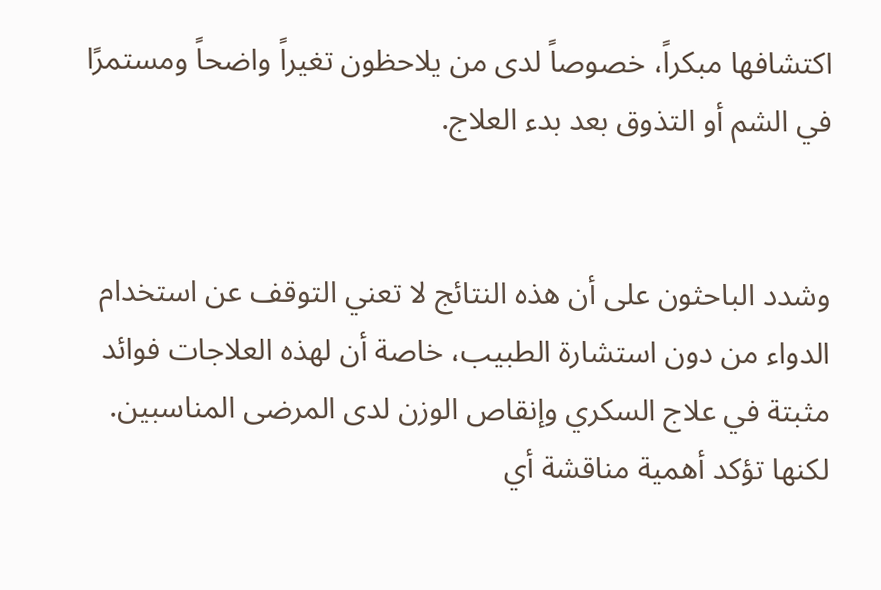اكتشافها مبكراً، خصوصاً لدى من يلاحظون تغيراً واضحاً ومستمرًا في الشم أو التذوق بعد بدء العلاج.


وشدد الباحثون على أن هذه النتائج لا تعني التوقف عن استخدام الدواء من دون استشارة الطبيب، خاصة أن لهذه العلاجات فوائد مثبتة في علاج السكري وإنقاص الوزن لدى المرضى المناسبين. لكنها تؤكد أهمية مناقشة أي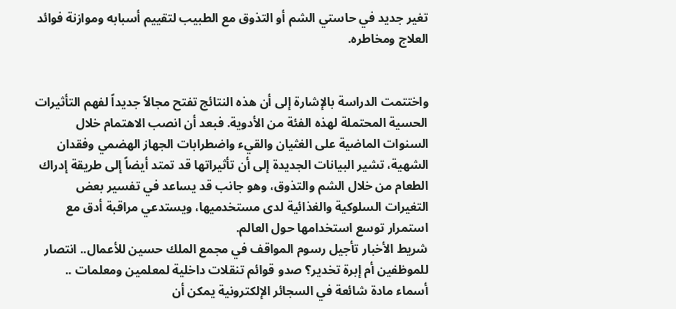تغير جديد في حاستي الشم أو التذوق مع الطبيب لتقييم أسبابه وموازنة فوائد العلاج ومخاطره.


واختتمت الدراسة بالإشارة إلى أن هذه النتائج تفتح مجالاً جديداً لفهم التأثيرات الحسية المحتملة لهذه الفئة من الأدوية. فبعد أن انصب الاهتمام خلال السنوات الماضية على الغثيان والقيء واضطرابات الجهاز الهضمي وفقدان الشهية، تشير البيانات الجديدة إلى أن تأثيراتها قد تمتد أيضاً إلى طريقة إدراك الطعام من خلال الشم والتذوق، وهو جانب قد يساعد في تفسير بعض التغيرات السلوكية والغذائية لدى مستخدميها، ويستدعي مراقبة أدق مع استمرار توسع استخدامها حول العالم.
شريط الأخبار تأجيل رسوم المواقف في مجمع الملك حسين للأعمال.. انتصار للموظفين أم إبرة تخدير؟ صدو قوائم تنقلات داخلية لمعلمين ومعلمات .. أسماء مادة شائعة في السجائر الإلكترونية يمكن أن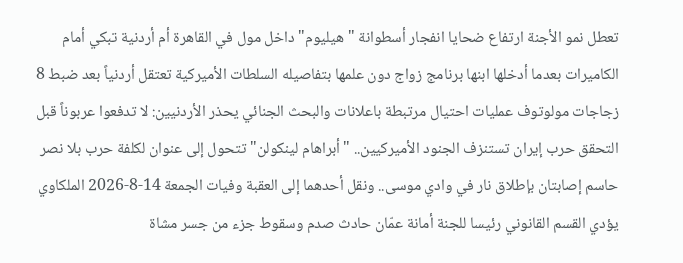تعطل نمو الأجنة ارتفاع ضحايا انفجار أسطوانة "هيليوم" داخل مول في القاهرة أم أردنية تبكي أمام الكاميرات بعدما أدخلها ابنها برنامج زواج دون علمها بتفاصيله السلطات الأميركية تعتقل أردنياً بعد ضبط 8 زجاجات مولوتوف عمليات احتيال مرتبطة باعلانات والبحث الجنائي يحذر الأردنيين: لا تدفعوا عربوناً قبل التحقق حرب إيران تستنزف الجنود الأميركيين.. "أبراهام لينكولن" تتحول إلى عنوان لكلفة حرب بلا نصر حاسم إصابتان بإطلاق نار في وادي موسى.. ونقل أحدهما إلى العقبة وفيات الجمعة 14-8-2026 الملكاوي يؤدي القسم القانوني رئيسا للجنة أمانة عمّان حادث صدم وسقوط جزء من جسر مشاة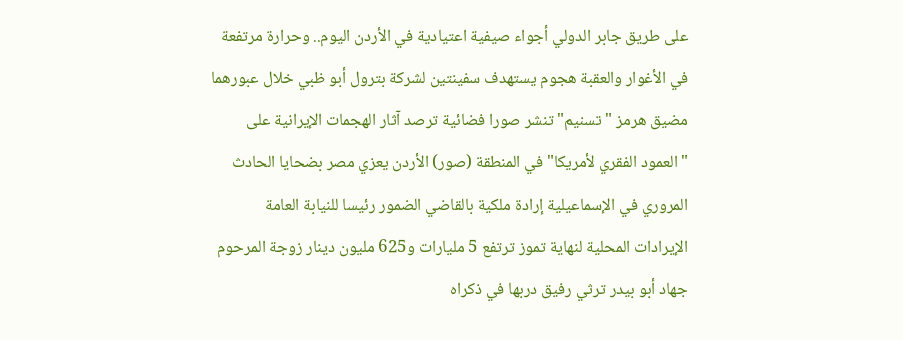على طريق جابر الدولي أجواء صيفية اعتيادية في الأردن اليوم.. وحرارة مرتفعة في الأغوار والعقبة هجوم يستهدف سفينتين لشركة بترول أبو ظبي خلال عبورهما مضيق هرمز "تسنيم" تنشر صورا فضائية ترصد آثار الهجمات الإيرانية على "العمود الفقري لأمريكا" في المنطقة (صور) الأردن يعزي مصر بضحايا الحادث المروري في الإسماعيلية إرادة ملكية بالقاضي الضمور رئيسا للنيابة العامة الإيرادات المحلية لنهاية تموز ترتفع 5 مليارات و625 مليون دينار زوجة المرحوم جهاد أبو بيدر ترثي رفيق دربها في ذكراه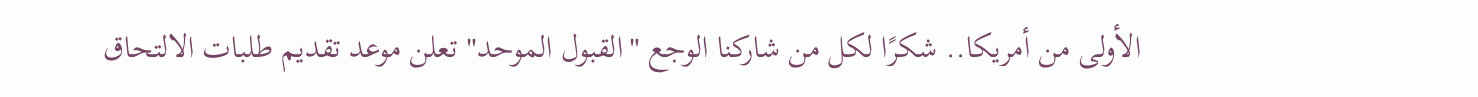الأولى من أمريكا.. شكرًا لكل من شاركنا الوجع "القبول الموحد" تعلن موعد تقديم طلبات الالتحاق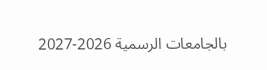بالجامعات الرسمية 2026-2027